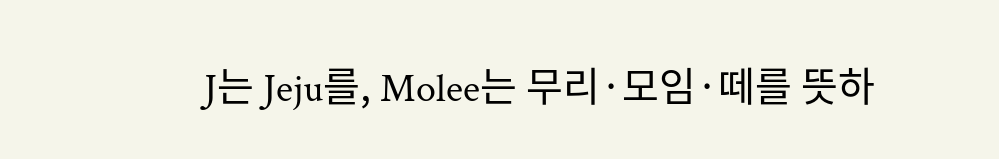J는 Jeju를, Molee는 무리·모임·떼를 뜻하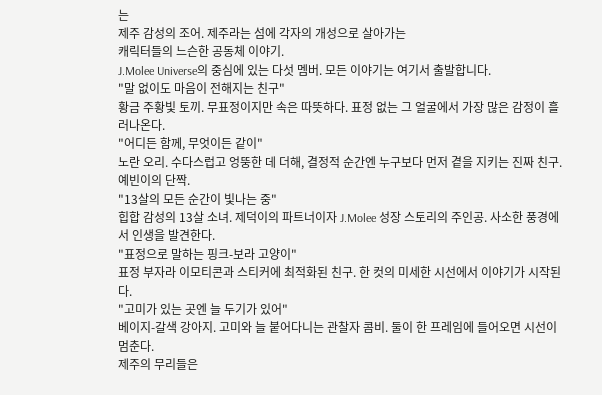는
제주 감성의 조어. 제주라는 섬에 각자의 개성으로 살아가는
캐릭터들의 느슨한 공동체 이야기.
J.Molee Universe의 중심에 있는 다섯 멤버. 모든 이야기는 여기서 출발합니다.
"말 없이도 마음이 전해지는 친구"
황금 주황빛 토끼. 무표정이지만 속은 따뜻하다. 표정 없는 그 얼굴에서 가장 많은 감정이 흘러나온다.
"어디든 함께, 무엇이든 같이"
노란 오리. 수다스럽고 엉뚱한 데 더해, 결정적 순간엔 누구보다 먼저 곁을 지키는 진짜 친구. 예빈이의 단짝.
"13살의 모든 순간이 빛나는 중"
힙합 감성의 13살 소녀. 제덕이의 파트너이자 J.Molee 성장 스토리의 주인공. 사소한 풍경에서 인생을 발견한다.
"표정으로 말하는 핑크-보라 고양이"
표정 부자라 이모티콘과 스티커에 최적화된 친구. 한 컷의 미세한 시선에서 이야기가 시작된다.
"고미가 있는 곳엔 늘 두기가 있어"
베이지-갈색 강아지. 고미와 늘 붙어다니는 관찰자 콤비. 둘이 한 프레임에 들어오면 시선이 멈춘다.
제주의 무리들은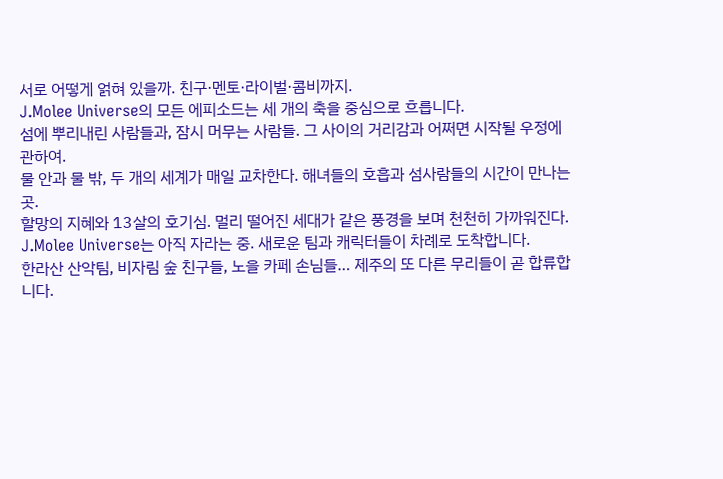서로 어떻게 얽혀 있을까. 친구·멘토·라이벌·콤비까지.
J.Molee Universe의 모든 에피소드는 세 개의 축을 중심으로 흐릅니다.
섬에 뿌리내린 사람들과, 잠시 머무는 사람들. 그 사이의 거리감과 어쩌면 시작될 우정에 관하여.
물 안과 물 밖, 두 개의 세계가 매일 교차한다. 해녀들의 호흡과 섬사람들의 시간이 만나는 곳.
할망의 지혜와 13살의 호기심. 멀리 떨어진 세대가 같은 풍경을 보며 천천히 가까워진다.
J.Molee Universe는 아직 자라는 중. 새로운 팀과 캐릭터들이 차례로 도착합니다.
한라산 산악팀, 비자림 숲 친구들, 노을 카페 손님들… 제주의 또 다른 무리들이 곧 합류합니다.